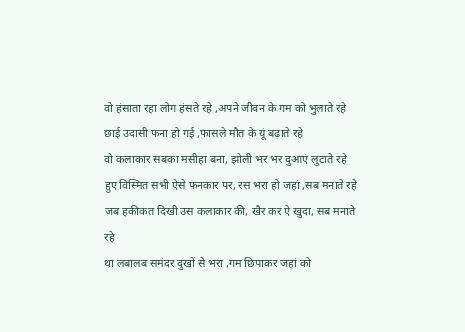वो हंसाता रहा लोग हंसते रहे ,अपने जीवन के गम को भुलाते रहे
छाई उदासी फना हो गई ,फासले मौत के यूं बढ़ाते रहे
वो कलाकार सबका मसीहा बना, झोली भर भर दुआएं लुटाते रहे
हुए विस्मित सभी ऐसे फनकार पर, रस भरा हो जहां ,सब मनाते रहे
जब हकीकत दिखी उस कलाकार की, खैर कर ऐ खुदा, सब मनाते रहे
था लबालब समंदर दुखों से भरा ,गम छिपाकर जहां को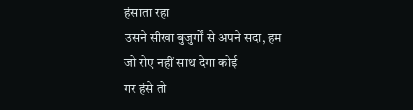हंसाता रहा
उसने सीखा बुजुर्गों से अपने सदा, हम जो रोए नहीं साथ देगा कोई
गर हंसे तो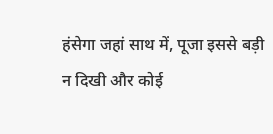हंसेगा जहां साथ में, पूजा इससे बड़ी न दिखी और कोई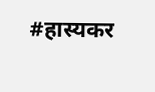#हास्यकर